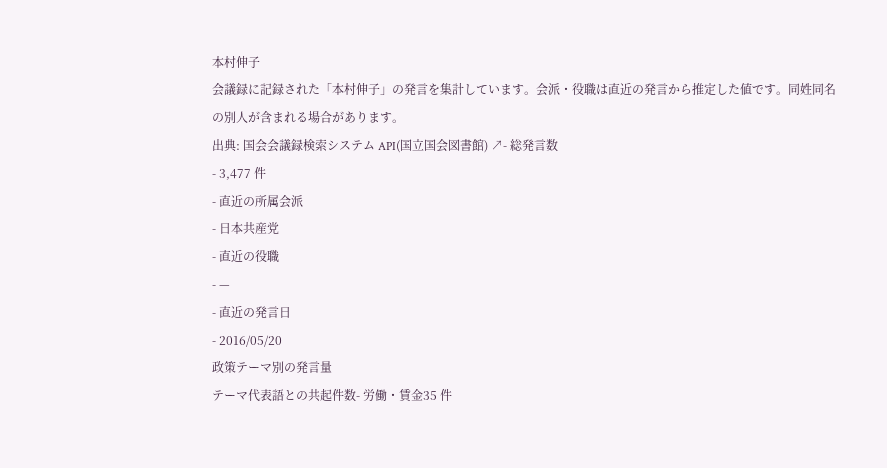本村伸子
会議録に記録された「本村伸子」の発言を集計しています。会派・役職は直近の発言から推定した値です。同姓同名の別人が含まれる場合があります。
出典: 国会会議録検索システム API(国立国会図書館) ↗- 総発言数
- 3,477 件
- 直近の所属会派
- 日本共産党
- 直近の役職
- —
- 直近の発言日
- 2016/05/20
政策テーマ別の発言量
テーマ代表語との共起件数- 労働・賃金35 件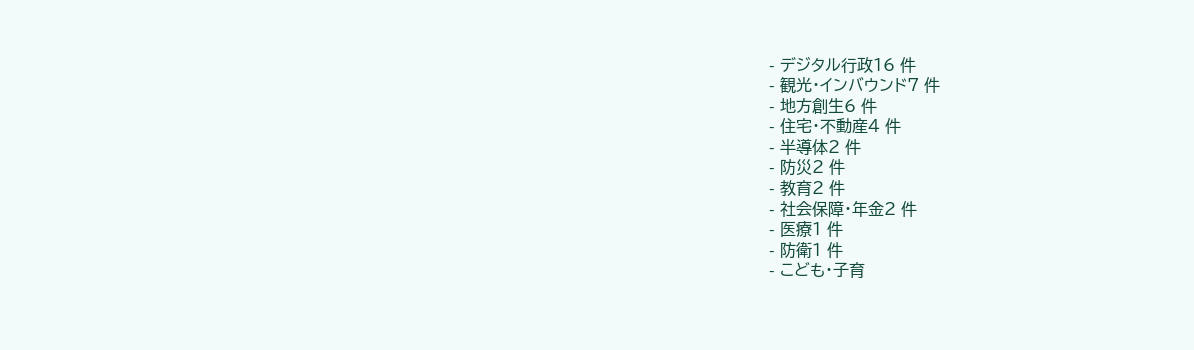- デジタル行政16 件
- 観光・インバウンド7 件
- 地方創生6 件
- 住宅・不動産4 件
- 半導体2 件
- 防災2 件
- 教育2 件
- 社会保障・年金2 件
- 医療1 件
- 防衛1 件
- こども・子育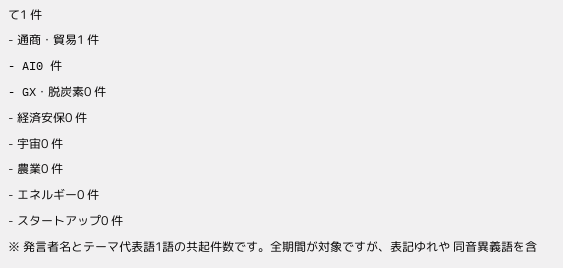て1 件
- 通商・貿易1 件
- AI0 件
- GX・脱炭素0 件
- 経済安保0 件
- 宇宙0 件
- 農業0 件
- エネルギー0 件
- スタートアップ0 件
※ 発言者名とテーマ代表語1語の共起件数です。全期間が対象ですが、表記ゆれや 同音異義語を含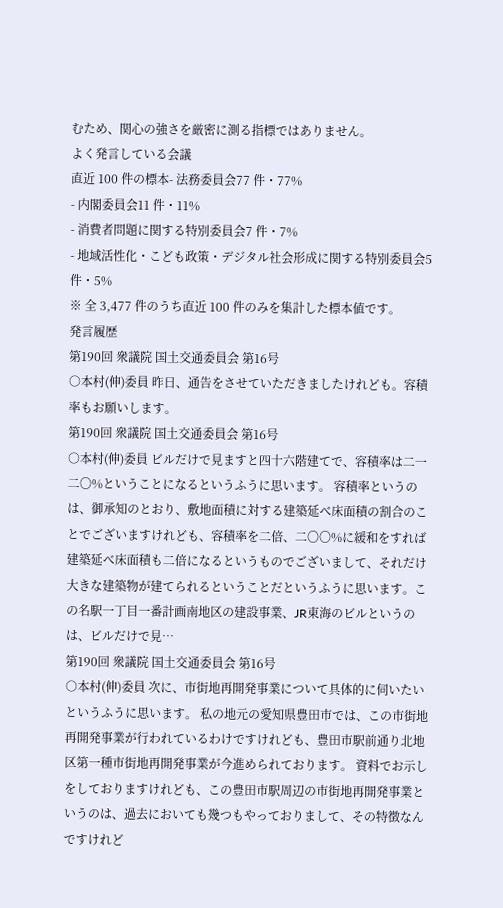むため、関心の強さを厳密に測る指標ではありません。
よく発言している会議
直近 100 件の標本- 法務委員会77 件・77%
- 内閣委員会11 件・11%
- 消費者問題に関する特別委員会7 件・7%
- 地域活性化・こども政策・デジタル社会形成に関する特別委員会5 件・5%
※ 全 3,477 件のうち直近 100 件のみを集計した標本値です。
発言履歴
第190回 衆議院 国土交通委員会 第16号
○本村(伸)委員 昨日、通告をさせていただきましたけれども。容積率もお願いします。
第190回 衆議院 国土交通委員会 第16号
○本村(伸)委員 ビルだけで見ますと四十六階建てで、容積率は二一二〇%ということになるというふうに思います。 容積率というのは、御承知のとおり、敷地面積に対する建築延べ床面積の割合のことでございますけれども、容積率を二倍、二〇〇%に緩和をすれば建築延べ床面積も二倍になるというものでございまして、それだけ大きな建築物が建てられるということだというふうに思います。この名駅一丁目一番計画南地区の建設事業、JR東海のビルというのは、ビルだけで見…
第190回 衆議院 国土交通委員会 第16号
○本村(伸)委員 次に、市街地再開発事業について具体的に伺いたいというふうに思います。 私の地元の愛知県豊田市では、この市街地再開発事業が行われているわけですけれども、豊田市駅前通り北地区第一種市街地再開発事業が今進められております。 資料でお示しをしておりますけれども、この豊田市駅周辺の市街地再開発事業というのは、過去においても幾つもやっておりまして、その特徴なんですけれど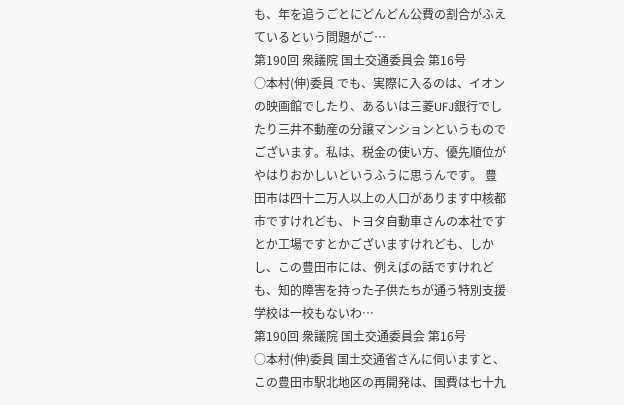も、年を追うごとにどんどん公費の割合がふえているという問題がご…
第190回 衆議院 国土交通委員会 第16号
○本村(伸)委員 でも、実際に入るのは、イオンの映画館でしたり、あるいは三菱UFJ銀行でしたり三井不動産の分譲マンションというものでございます。私は、税金の使い方、優先順位がやはりおかしいというふうに思うんです。 豊田市は四十二万人以上の人口があります中核都市ですけれども、トヨタ自動車さんの本社ですとか工場ですとかございますけれども、しかし、この豊田市には、例えばの話ですけれども、知的障害を持った子供たちが通う特別支援学校は一校もないわ…
第190回 衆議院 国土交通委員会 第16号
○本村(伸)委員 国土交通省さんに伺いますと、この豊田市駅北地区の再開発は、国費は七十九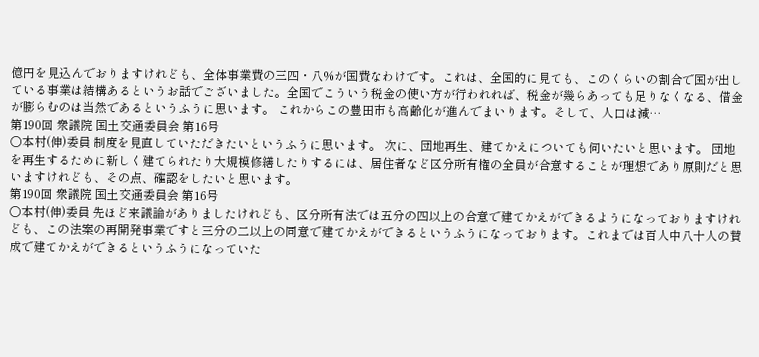億円を見込んでおりますけれども、全体事業費の三四・八%が国費なわけです。これは、全国的に見ても、このくらいの割合で国が出している事業は結構あるというお話でございました。全国でこういう税金の使い方が行われれば、税金が幾らあっても足りなくなる、借金が膨らむのは当然であるというふうに思います。 これからこの豊田市も高齢化が進んでまいります。そして、人口は減…
第190回 衆議院 国土交通委員会 第16号
○本村(伸)委員 制度を見直していただきたいというふうに思います。 次に、団地再生、建てかえについても伺いたいと思います。 団地を再生するために新しく建てられたり大規模修繕したりするには、居住者など区分所有権の全員が合意することが理想であり原則だと思いますけれども、その点、確認をしたいと思います。
第190回 衆議院 国土交通委員会 第16号
○本村(伸)委員 先ほど来議論がありましたけれども、区分所有法では五分の四以上の合意で建てかえができるようになっておりますけれども、この法案の再開発事業ですと三分の二以上の同意で建てかえができるというふうになっております。これまでは百人中八十人の賛成で建てかえができるというふうになっていた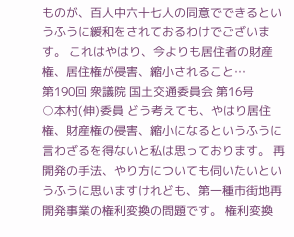ものが、百人中六十七人の同意でできるというふうに緩和をされておるわけでございます。 これはやはり、今よりも居住者の財産権、居住権が侵害、縮小されること…
第190回 衆議院 国土交通委員会 第16号
○本村(伸)委員 どう考えても、やはり居住権、財産権の侵害、縮小になるというふうに言わざるを得ないと私は思っております。 再開発の手法、やり方についても伺いたいというふうに思いますけれども、第一種市街地再開発事業の権利変換の問題です。 権利変換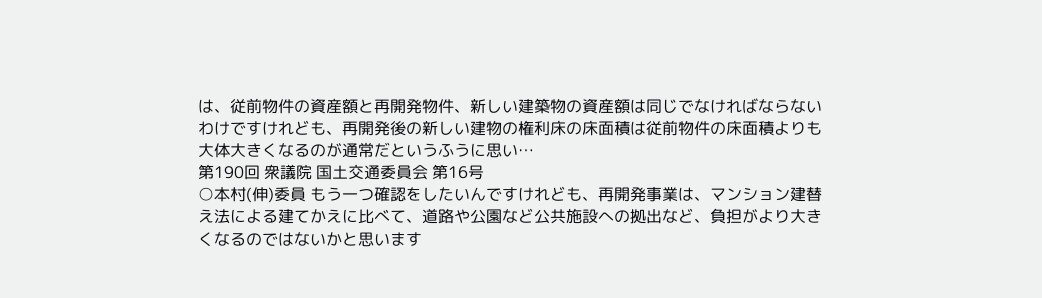は、従前物件の資産額と再開発物件、新しい建築物の資産額は同じでなければならないわけですけれども、再開発後の新しい建物の権利床の床面積は従前物件の床面積よりも大体大きくなるのが通常だというふうに思い…
第190回 衆議院 国土交通委員会 第16号
○本村(伸)委員 もう一つ確認をしたいんですけれども、再開発事業は、マンション建替え法による建てかえに比べて、道路や公園など公共施設への拠出など、負担がより大きくなるのではないかと思います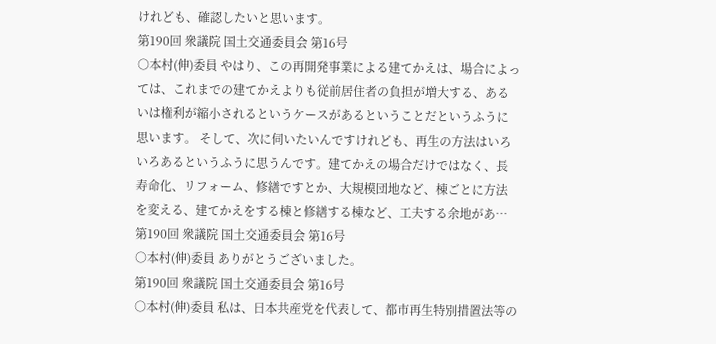けれども、確認したいと思います。
第190回 衆議院 国土交通委員会 第16号
○本村(伸)委員 やはり、この再開発事業による建てかえは、場合によっては、これまでの建てかえよりも従前居住者の負担が増大する、あるいは権利が縮小されるというケースがあるということだというふうに思います。 そして、次に伺いたいんですけれども、再生の方法はいろいろあるというふうに思うんです。建てかえの場合だけではなく、長寿命化、リフォーム、修繕ですとか、大規模団地など、棟ごとに方法を変える、建てかえをする棟と修繕する棟など、工夫する余地があ…
第190回 衆議院 国土交通委員会 第16号
○本村(伸)委員 ありがとうございました。
第190回 衆議院 国土交通委員会 第16号
○本村(伸)委員 私は、日本共産党を代表して、都市再生特別措置法等の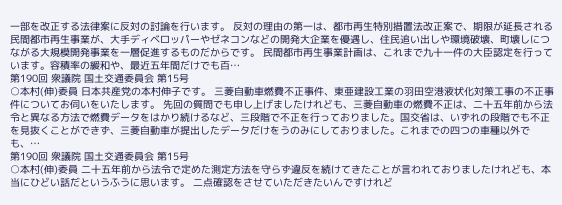一部を改正する法律案に反対の討論を行います。 反対の理由の第一は、都市再生特別措置法改正案で、期限が延長される民間都市再生事業が、大手ディベロッパーやゼネコンなどの開発大企業を優遇し、住民追い出しや環境破壊、町壊しにつながる大規模開発事業を一層促進するものだからです。 民間都市再生事業計画は、これまで九十一件の大臣認定を行っています。容積率の緩和や、最近五年間だけでも百…
第190回 衆議院 国土交通委員会 第15号
○本村(伸)委員 日本共産党の本村伸子です。 三菱自動車燃費不正事件、東亜建設工業の羽田空港液状化対策工事の不正事件についてお伺いをいたします。 先回の質問でも申し上げましたけれども、三菱自動車の燃費不正は、二十五年前から法令と異なる方法で燃費データをはかり続けるなど、三段階で不正を行っておりました。国交省は、いずれの段階でも不正を見抜くことができず、三菱自動車が提出したデータだけをうのみにしておりました。これまでの四つの車種以外でも、…
第190回 衆議院 国土交通委員会 第15号
○本村(伸)委員 二十五年前から法令で定めた測定方法を守らず違反を続けてきたことが言われておりましたけれども、本当にひどい話だというふうに思います。 二点確認をさせていただきたいんですけれど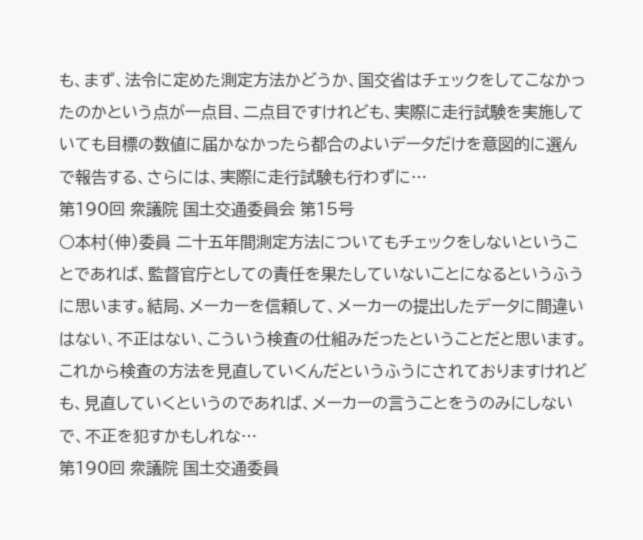も、まず、法令に定めた測定方法かどうか、国交省はチェックをしてこなかったのかという点が一点目、二点目ですけれども、実際に走行試験を実施していても目標の数値に届かなかったら都合のよいデータだけを意図的に選んで報告する、さらには、実際に走行試験も行わずに…
第190回 衆議院 国土交通委員会 第15号
○本村(伸)委員 二十五年間測定方法についてもチェックをしないということであれば、監督官庁としての責任を果たしていないことになるというふうに思います。結局、メーカーを信頼して、メーカーの提出したデータに間違いはない、不正はない、こういう検査の仕組みだったということだと思います。 これから検査の方法を見直していくんだというふうにされておりますけれども、見直していくというのであれば、メーカーの言うことをうのみにしないで、不正を犯すかもしれな…
第190回 衆議院 国土交通委員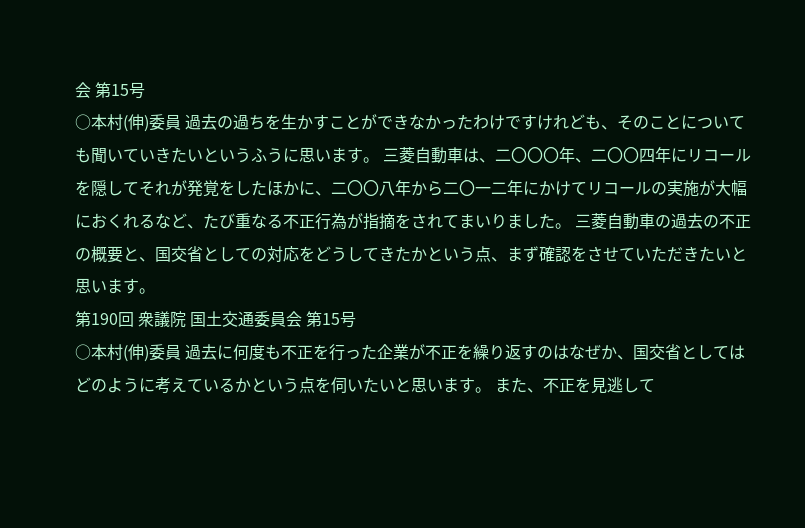会 第15号
○本村(伸)委員 過去の過ちを生かすことができなかったわけですけれども、そのことについても聞いていきたいというふうに思います。 三菱自動車は、二〇〇〇年、二〇〇四年にリコールを隠してそれが発覚をしたほかに、二〇〇八年から二〇一二年にかけてリコールの実施が大幅におくれるなど、たび重なる不正行為が指摘をされてまいりました。 三菱自動車の過去の不正の概要と、国交省としての対応をどうしてきたかという点、まず確認をさせていただきたいと思います。
第190回 衆議院 国土交通委員会 第15号
○本村(伸)委員 過去に何度も不正を行った企業が不正を繰り返すのはなぜか、国交省としてはどのように考えているかという点を伺いたいと思います。 また、不正を見逃して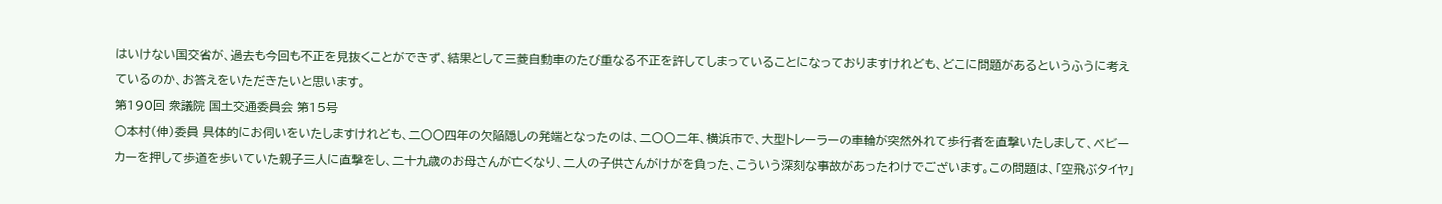はいけない国交省が、過去も今回も不正を見抜くことができず、結果として三菱自動車のたび重なる不正を許してしまっていることになっておりますけれども、どこに問題があるというふうに考えているのか、お答えをいただきたいと思います。
第190回 衆議院 国土交通委員会 第15号
○本村(伸)委員 具体的にお伺いをいたしますけれども、二〇〇四年の欠陥隠しの発端となったのは、二〇〇二年、横浜市で、大型トレーラーの車輪が突然外れて歩行者を直撃いたしまして、ベビーカーを押して歩道を歩いていた親子三人に直撃をし、二十九歳のお母さんが亡くなり、二人の子供さんがけがを負った、こういう深刻な事故があったわけでございます。この問題は、「空飛ぶタイヤ」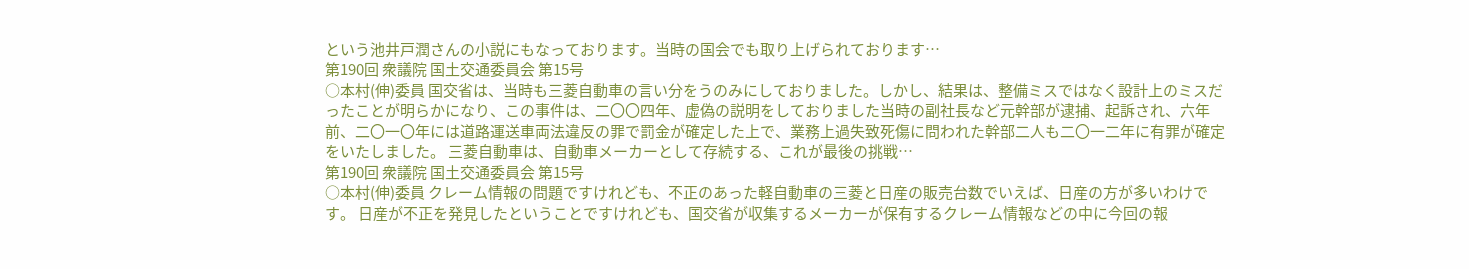という池井戸潤さんの小説にもなっております。当時の国会でも取り上げられております…
第190回 衆議院 国土交通委員会 第15号
○本村(伸)委員 国交省は、当時も三菱自動車の言い分をうのみにしておりました。しかし、結果は、整備ミスではなく設計上のミスだったことが明らかになり、この事件は、二〇〇四年、虚偽の説明をしておりました当時の副社長など元幹部が逮捕、起訴され、六年前、二〇一〇年には道路運送車両法違反の罪で罰金が確定した上で、業務上過失致死傷に問われた幹部二人も二〇一二年に有罪が確定をいたしました。 三菱自動車は、自動車メーカーとして存続する、これが最後の挑戦…
第190回 衆議院 国土交通委員会 第15号
○本村(伸)委員 クレーム情報の問題ですけれども、不正のあった軽自動車の三菱と日産の販売台数でいえば、日産の方が多いわけです。 日産が不正を発見したということですけれども、国交省が収集するメーカーが保有するクレーム情報などの中に今回の報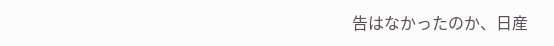告はなかったのか、日産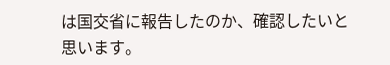は国交省に報告したのか、確認したいと思います。